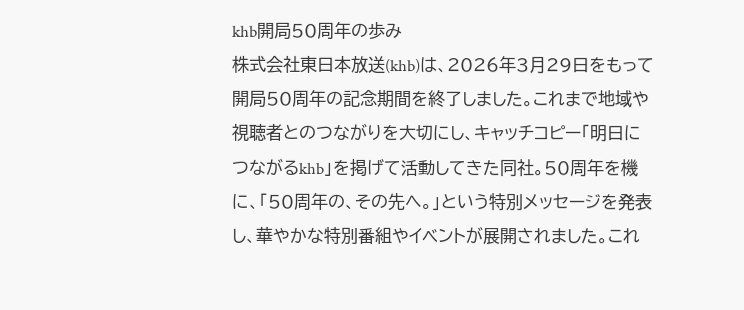khb開局50周年の歩み
株式会社東日本放送(khb)は、2026年3月29日をもって開局50周年の記念期間を終了しました。これまで地域や視聴者とのつながりを大切にし、キャッチコピー「明日につながるkhb」を掲げて活動してきた同社。50周年を機に、「50周年の、その先へ。」という特別メッセージを発表し、華やかな特別番組やイベントが展開されました。これ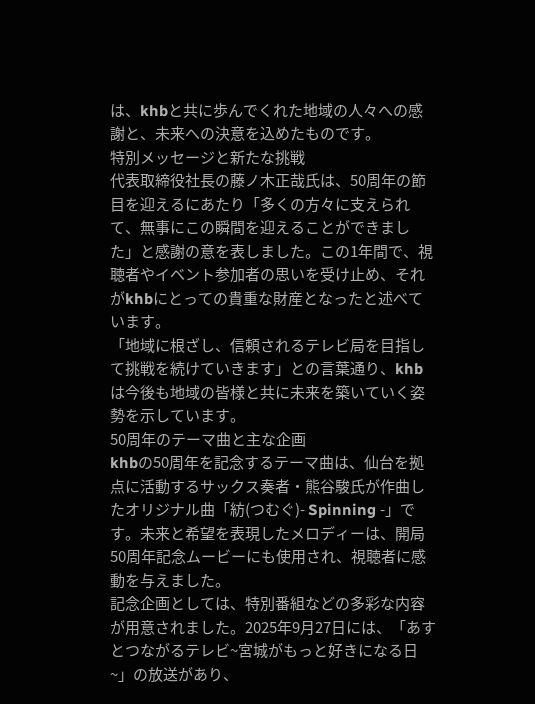は、khbと共に歩んでくれた地域の人々への感謝と、未来への決意を込めたものです。
特別メッセージと新たな挑戦
代表取締役社長の藤ノ木正哉氏は、50周年の節目を迎えるにあたり「多くの方々に支えられて、無事にこの瞬間を迎えることができました」と感謝の意を表しました。この1年間で、視聴者やイベント参加者の思いを受け止め、それがkhbにとっての貴重な財産となったと述べています。
「地域に根ざし、信頼されるテレビ局を目指して挑戦を続けていきます」との言葉通り、khbは今後も地域の皆様と共に未来を築いていく姿勢を示しています。
50周年のテーマ曲と主な企画
khbの50周年を記念するテーマ曲は、仙台を拠点に活動するサックス奏者・熊谷駿氏が作曲したオリジナル曲「紡(つむぐ)- Spinning -」です。未来と希望を表現したメロディーは、開局50周年記念ムービーにも使用され、視聴者に感動を与えました。
記念企画としては、特別番組などの多彩な内容が用意されました。2025年9月27日には、「あすとつながるテレビ~宮城がもっと好きになる日~」の放送があり、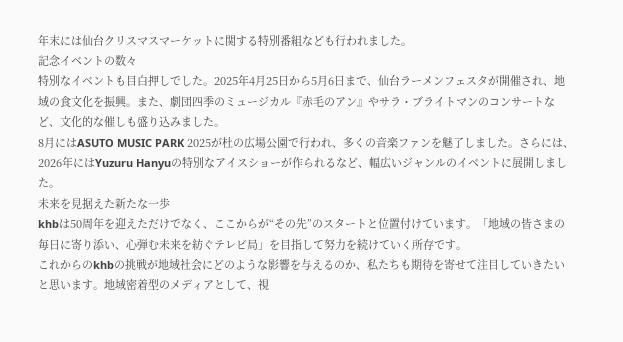年末には仙台クリスマスマーケットに関する特別番組なども行われました。
記念イベントの数々
特別なイベントも目白押しでした。2025年4月25日から5月6日まで、仙台ラーメンフェスタが開催され、地域の食文化を振興。また、劇団四季のミュージカル『赤毛のアン』やサラ・ブライトマンのコンサートなど、文化的な催しも盛り込みました。
8月にはASUTO MUSIC PARK 2025が杜の広場公園で行われ、多くの音楽ファンを魅了しました。さらには、2026年にはYuzuru Hanyuの特別なアイスショーが作られるなど、幅広いジャンルのイベントに展開しました。
未来を見据えた新たな一歩
khbは50周年を迎えただけでなく、ここからが“その先”のスタートと位置付けています。「地域の皆さまの毎日に寄り添い、心弾む未来を紡ぐテレビ局」を目指して努力を続けていく所存です。
これからのkhbの挑戦が地域社会にどのような影響を与えるのか、私たちも期待を寄せて注目していきたいと思います。地域密着型のメディアとして、視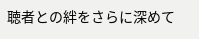聴者との絆をさらに深めて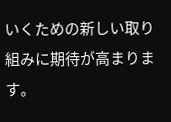いくための新しい取り組みに期待が高まります。